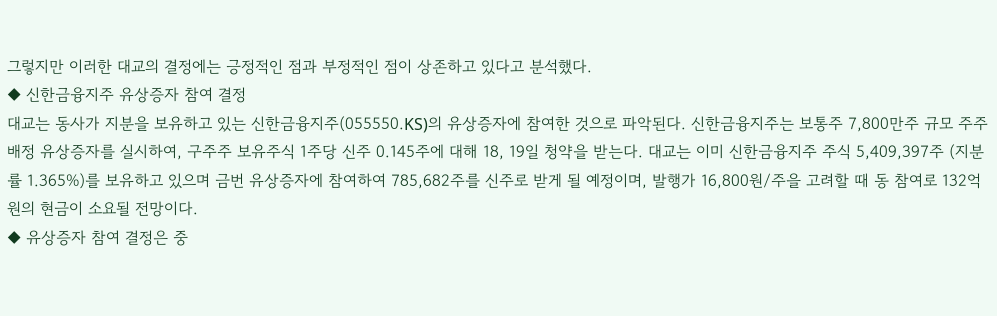그렇지만 이러한 대교의 결정에는 긍정적인 점과 부정적인 점이 상존하고 있다고 분석했다.
◆ 신한금융지주 유상증자 참여 결정
대교는 동사가 지분을 보유하고 있는 신한금융지주(055550.KS)의 유상증자에 참여한 것으로 파악된다. 신한금융지주는 보통주 7,800만주 규모 주주배정 유상증자를 실시하여, 구주주 보유주식 1주당 신주 0.145주에 대해 18, 19일 청약을 받는다. 대교는 이미 신한금융지주 주식 5,409,397주 (지분률 1.365%)를 보유하고 있으며 금번 유상증자에 참여하여 785,682주를 신주로 받게 될 예정이며, 발행가 16,800원/주을 고려할 때 동 참여로 132억원의 현금이 소요될 전망이다.
◆ 유상증자 참여 결정은 중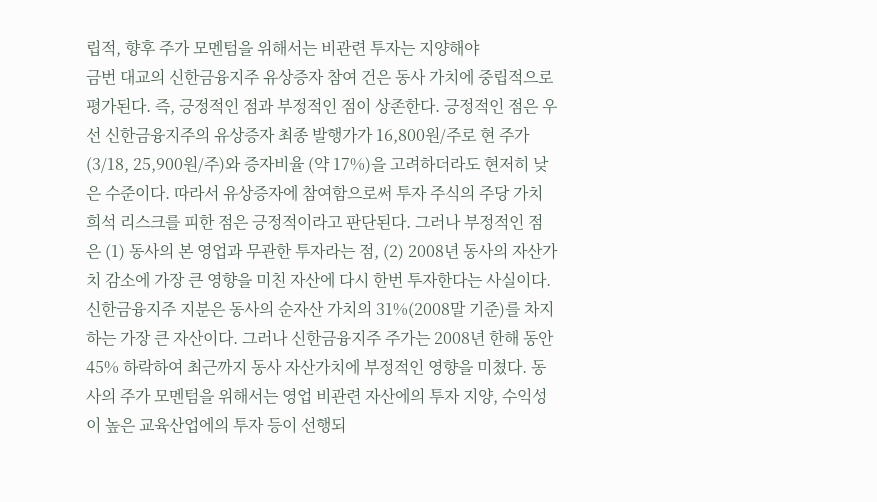립적, 향후 주가 모멘텀을 위해서는 비관련 투자는 지양해야
금번 대교의 신한금융지주 유상증자 참여 건은 동사 가치에 중립적으로 평가된다. 즉, 긍정적인 점과 부정적인 점이 상존한다. 긍정적인 점은 우선 신한금융지주의 유상증자 최종 발행가가 16,800원/주로 현 주가 (3/18, 25,900원/주)와 증자비율 (약 17%)을 고려하더라도 현저히 낮은 수준이다. 따라서 유상증자에 참여함으로써 투자 주식의 주당 가치 희석 리스크를 피한 점은 긍정적이라고 판단된다. 그러나 부정적인 점은 (1) 동사의 본 영업과 무관한 투자라는 점, (2) 2008년 동사의 자산가치 감소에 가장 큰 영향을 미친 자산에 다시 한번 투자한다는 사실이다. 신한금융지주 지분은 동사의 순자산 가치의 31%(2008말 기준)를 차지하는 가장 큰 자산이다. 그러나 신한금융지주 주가는 2008년 한해 동안 45% 하락하여 최근까지 동사 자산가치에 부정적인 영향을 미쳤다. 동사의 주가 모멘텀을 위해서는 영업 비관련 자산에의 투자 지양, 수익성이 높은 교육산업에의 투자 등이 선행되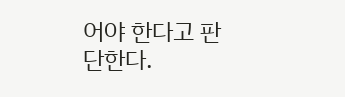어야 한다고 판단한다.